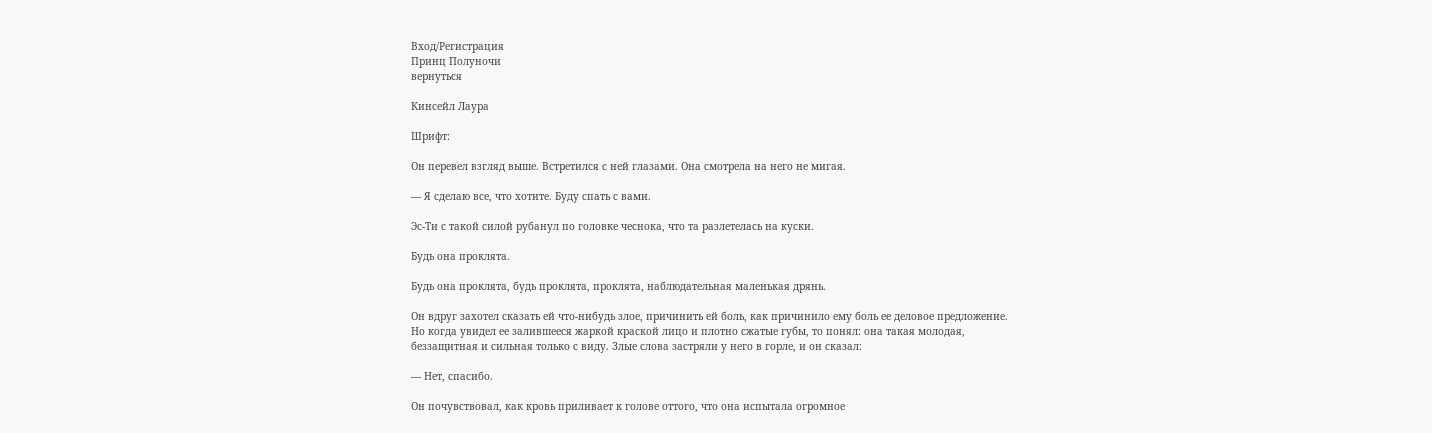Вход/Регистрация
Принц Полуночи
вернуться

Кинсейл Лаура

Шрифт:

Он перевел взгляд выше. Встретился с ней глазами. Она смотрела на него не мигая.

— Я сделаю все, что хотите. Буду спать с вами.

Эс-Ти с такой силой рубанул по головке чеснока, что та разлетелась на куски.

Будь она проклята.

Будь она проклята, будь проклята, проклята, наблюдательная маленькая дрянь.

Он вдруг захотел сказать ей что-нибудь злое, причинить ей боль, как причинило ему боль ее деловое предложение. Но когда увидел ее залившееся жаркой краской лицо и плотно сжатые губы, то понял: она такая молодая, беззащитная и сильная только с виду. Злые слова застряли у него в горле, и он сказал:

— Нет, спасибо.

Он почувствовал, как кровь приливает к голове оттого, что она испытала огромное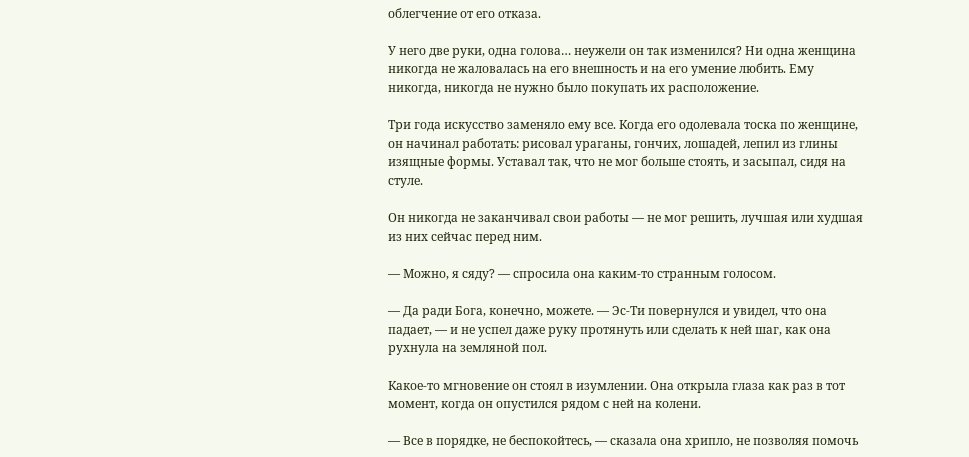облегчение от его отказа.

У него две руки, одна голова… неужели он так изменился? Ни одна женщина никогда не жаловалась на его внешность и на его умение любить. Ему никогда, никогда не нужно было покупать их расположение.

Три года искусство заменяло ему все. Когда его одолевала тоска по женщине, он начинал работать: рисовал ураганы, гончих, лошадей, лепил из глины изящные формы. Уставал так, что не мог больше стоять, и засыпал, сидя на стуле.

Он никогда не заканчивал свои работы — не мог решить, лучшая или худшая из них сейчас перед ним.

— Можно, я сяду? — спросила она каким-то странным голосом.

— Да ради Бога, конечно, можете. — Эс-Ти повернулся и увидел, что она падает, — и не успел даже руку протянуть или сделать к ней шаг, как она рухнула на земляной пол.

Какое-то мгновение он стоял в изумлении. Она открыла глаза как раз в тот момент, когда он опустился рядом с ней на колени.

— Все в порядке, не беспокойтесь, — сказала она хрипло, не позволяя помочь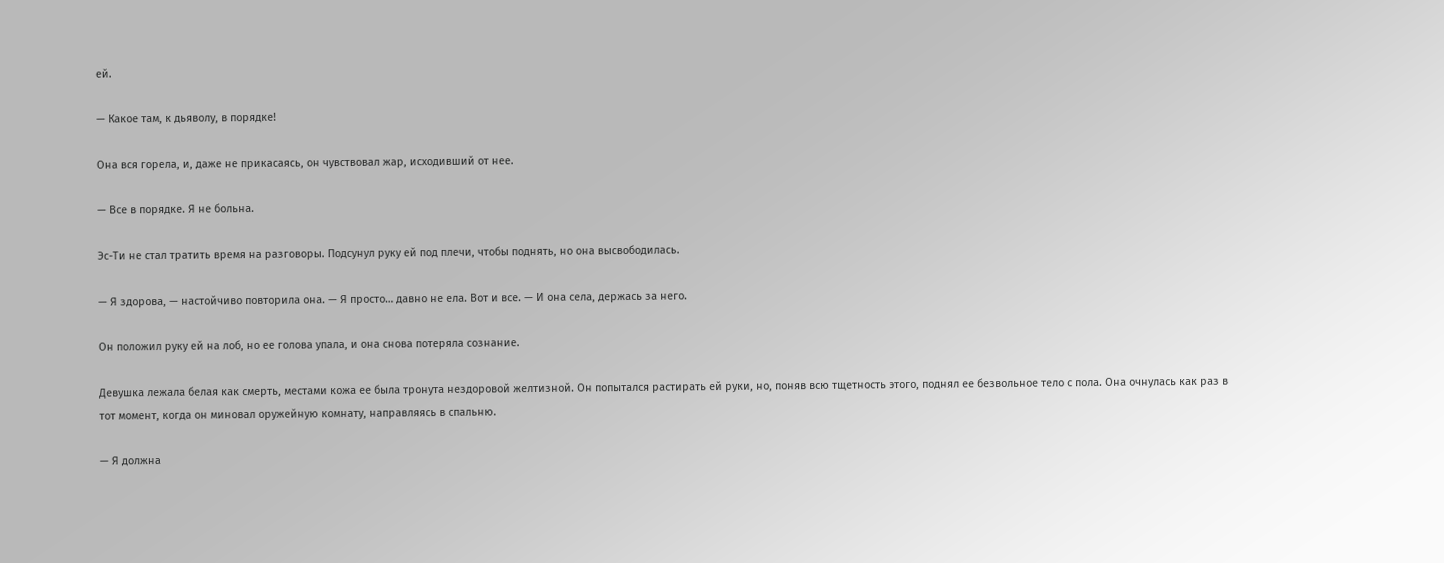ей.

— Какое там, к дьяволу, в порядке!

Она вся горела, и, даже не прикасаясь, он чувствовал жар, исходивший от нее.

— Все в порядке. Я не больна.

Эс-Ти не стал тратить время на разговоры. Подсунул руку ей под плечи, чтобы поднять, но она высвободилась.

— Я здорова, — настойчиво повторила она. — Я просто… давно не ела. Вот и все. — И она села, держась за него.

Он положил руку ей на лоб, но ее голова упала, и она снова потеряла сознание.

Девушка лежала белая как смерть, местами кожа ее была тронута нездоровой желтизной. Он попытался растирать ей руки, но, поняв всю тщетность этого, поднял ее безвольное тело с пола. Она очнулась как раз в тот момент, когда он миновал оружейную комнату, направляясь в спальню.

— Я должна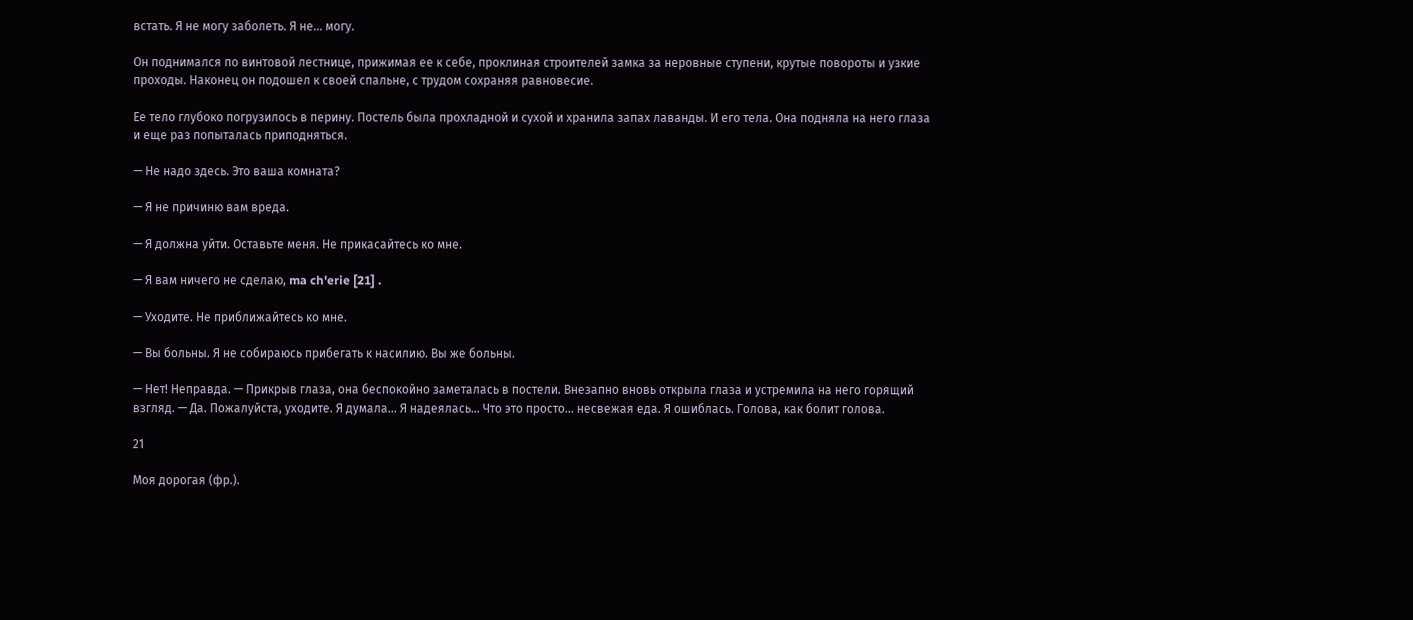встать. Я не могу заболеть. Я не… могу.

Он поднимался по винтовой лестнице, прижимая ее к себе, проклиная строителей замка за неровные ступени, крутые повороты и узкие проходы. Наконец он подошел к своей спальне, с трудом сохраняя равновесие.

Ее тело глубоко погрузилось в перину. Постель была прохладной и сухой и хранила запах лаванды. И его тела. Она подняла на него глаза и еще раз попыталась приподняться.

— Не надо здесь. Это ваша комната?

— Я не причиню вам вреда.

— Я должна уйти. Оставьте меня. Не прикасайтесь ко мне.

— Я вам ничего не сделаю, ma ch'erie [21] .

— Уходите. Не приближайтесь ко мне.

— Вы больны. Я не собираюсь прибегать к насилию. Вы же больны.

— Нет! Неправда. — Прикрыв глаза, она беспокойно заметалась в постели. Внезапно вновь открыла глаза и устремила на него горящий взгляд. — Да. Пожалуйста, уходите. Я думала… Я надеялась… Что это просто… несвежая еда. Я ошиблась. Голова, как болит голова.

21

Моя дорогая (фр.).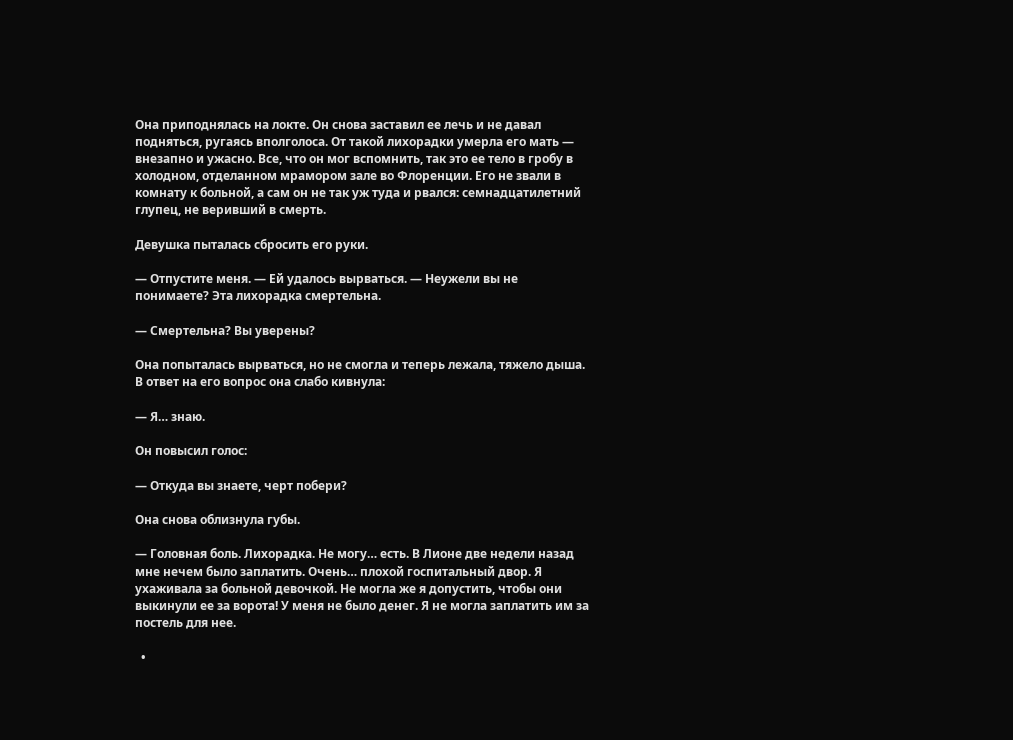Она приподнялась на локте. Он снова заставил ее лечь и не давал подняться, ругаясь вполголоса. От такой лихорадки умерла его мать — внезапно и ужасно. Все, что он мог вспомнить, так это ее тело в гробу в холодном, отделанном мрамором зале во Флоренции. Его не звали в комнату к больной, а сам он не так уж туда и рвался: семнадцатилетний глупец, не веривший в смерть.

Девушка пыталась сбросить его руки.

— Отпустите меня. — Ей удалось вырваться. — Неужели вы не понимаете? Эта лихорадка смертельна.

— Смертельна? Вы уверены?

Она попыталась вырваться, но не смогла и теперь лежала, тяжело дыша. В ответ на его вопрос она слабо кивнула:

— Я… знаю.

Он повысил голос:

— Откуда вы знаете, черт побери?

Она снова облизнула губы.

— Головная боль. Лихорадка. Не могу… есть. В Лионе две недели назад мне нечем было заплатить. Очень… плохой госпитальный двор. Я ухаживала за больной девочкой. Не могла же я допустить, чтобы они выкинули ее за ворота! У меня не было денег. Я не могла заплатить им за постель для нее.

  •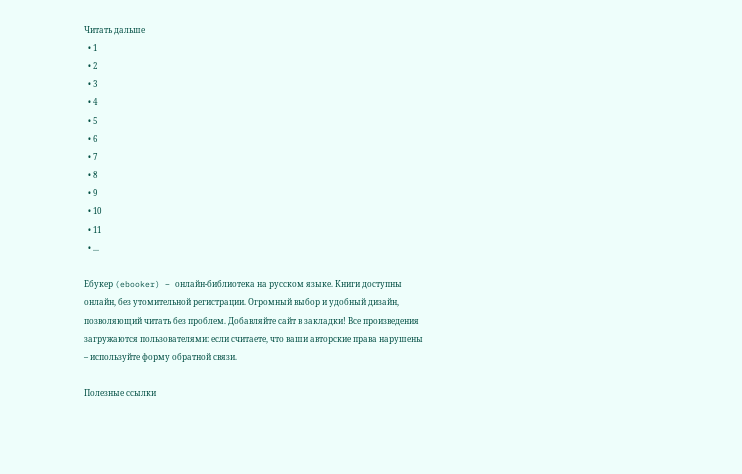Читать дальше
  • 1
  • 2
  • 3
  • 4
  • 5
  • 6
  • 7
  • 8
  • 9
  • 10
  • 11
  • ...

Ебукер (ebooker) – онлайн-библиотека на русском языке. Книги доступны онлайн, без утомительной регистрации. Огромный выбор и удобный дизайн, позволяющий читать без проблем. Добавляйте сайт в закладки! Все произведения загружаются пользователями: если считаете, что ваши авторские права нарушены – используйте форму обратной связи.

Полезные ссылки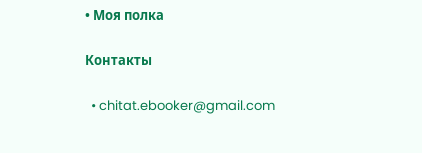• Моя полка

Контакты

  • chitat.ebooker@gmail.com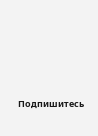Подпишитесь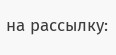на рассылку: